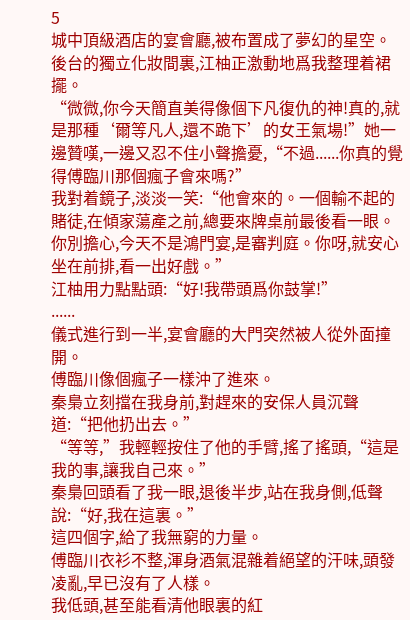5
城中頂級酒店的宴會廳,被布置成了夢幻的星空。
後台的獨立化妝間裏,江柚正激動地爲我整理着裙擺。
“微微,你今天簡直美得像個下凡復仇的神!真的,就是那種‘爾等凡人,還不跪下’的女王氣場!”她一邊贊嘆,一邊又忍不住小聲擔憂,“不過......你真的覺得傅臨川那個瘋子會來嗎?”
我對着鏡子,淡淡一笑:“他會來的。一個輸不起的賭徒,在傾家蕩產之前,總要來牌桌前最後看一眼。你別擔心,今天不是鴻門宴,是審判庭。你呀,就安心坐在前排,看一出好戲。”
江柚用力點點頭:“好!我帶頭爲你鼓掌!”
......
儀式進行到一半,宴會廳的大門突然被人從外面撞開。
傅臨川像個瘋子一樣沖了進來。
秦梟立刻擋在我身前,對趕來的安保人員沉聲道:“把他扔出去。”
“等等,”我輕輕按住了他的手臂,搖了搖頭,“這是我的事,讓我自己來。”
秦梟回頭看了我一眼,退後半步,站在我身側,低聲說:“好,我在這裏。”
這四個字,給了我無窮的力量。
傅臨川衣衫不整,渾身酒氣混雜着絕望的汗味,頭發凌亂,早已沒有了人樣。
我低頭,甚至能看清他眼裏的紅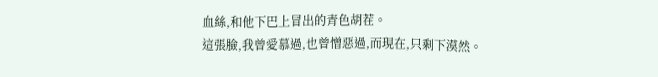血絲,和他下巴上冒出的青色胡茬。
這張臉,我曾愛慕過,也曾憎惡過,而現在,只剩下漠然。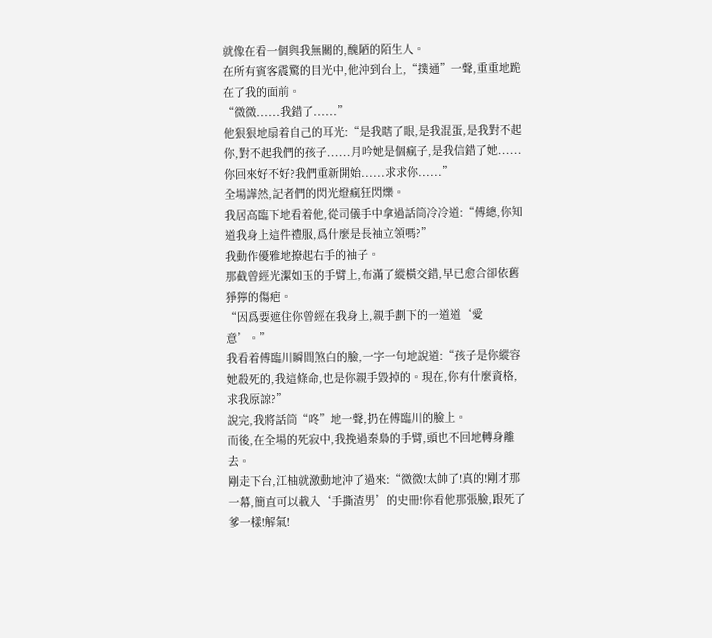就像在看一個與我無關的,醜陋的陌生人。
在所有賓客震驚的目光中,他沖到台上,“撲通”一聲,重重地跪在了我的面前。
“微微......我錯了......”
他狠狠地扇着自己的耳光:“是我瞎了眼,是我混蛋,是我對不起你,對不起我們的孩子......月吟她是個瘋子,是我信錯了她......你回來好不好?我們重新開始......求求你......”
全場譁然,記者們的閃光燈瘋狂閃爍。
我居高臨下地看着他,從司儀手中拿過話筒冷冷道:“傅總,你知道我身上這件禮服,爲什麼是長袖立領嗎?”
我動作優雅地撩起右手的袖子。
那截曾經光潔如玉的手臂上,布滿了縱橫交錯,早已愈合卻依舊猙獰的傷疤。
“因爲要遮住你曾經在我身上,親手劃下的一道道‘愛意’。”
我看着傅臨川瞬間煞白的臉,一字一句地說道:“孩子是你縱容她殺死的,我這條命,也是你親手毀掉的。現在,你有什麼資格,求我原諒?”
說完,我將話筒“咚”地一聲,扔在傅臨川的臉上。
而後,在全場的死寂中,我挽過秦梟的手臂,頭也不回地轉身離去。
剛走下台,江柚就激動地沖了過來:“微微!太帥了!真的!剛才那一幕,簡直可以載入‘手撕渣男’的史冊!你看他那張臉,跟死了爹一樣!解氣!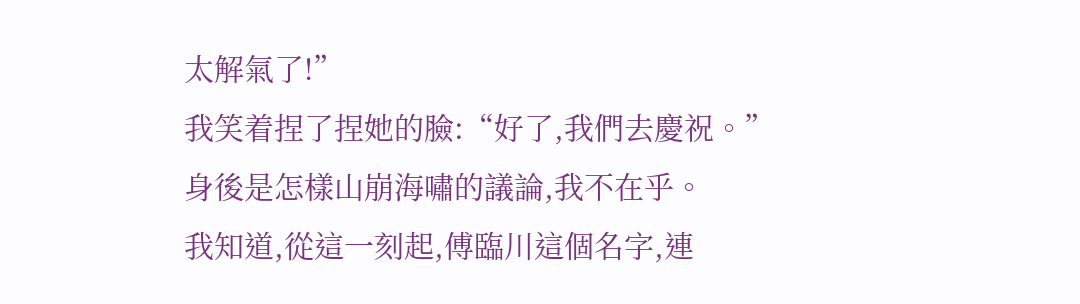太解氣了!”
我笑着捏了捏她的臉:“好了,我們去慶祝。”
身後是怎樣山崩海嘯的議論,我不在乎。
我知道,從這一刻起,傅臨川這個名字,連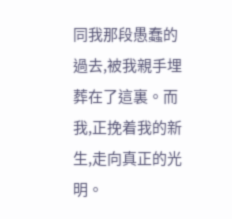同我那段愚蠢的過去,被我親手埋葬在了這裏。而我,正挽着我的新生,走向真正的光明。